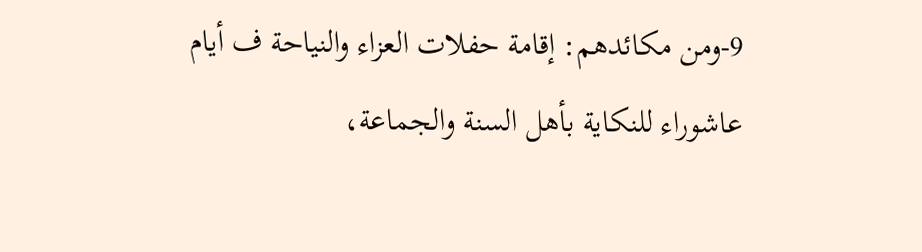9-ومن مكائدهم: إقامة حفلات العزاء والنياحة ف أيام عاشوراء للنكاية بأهل السنة والجماعة،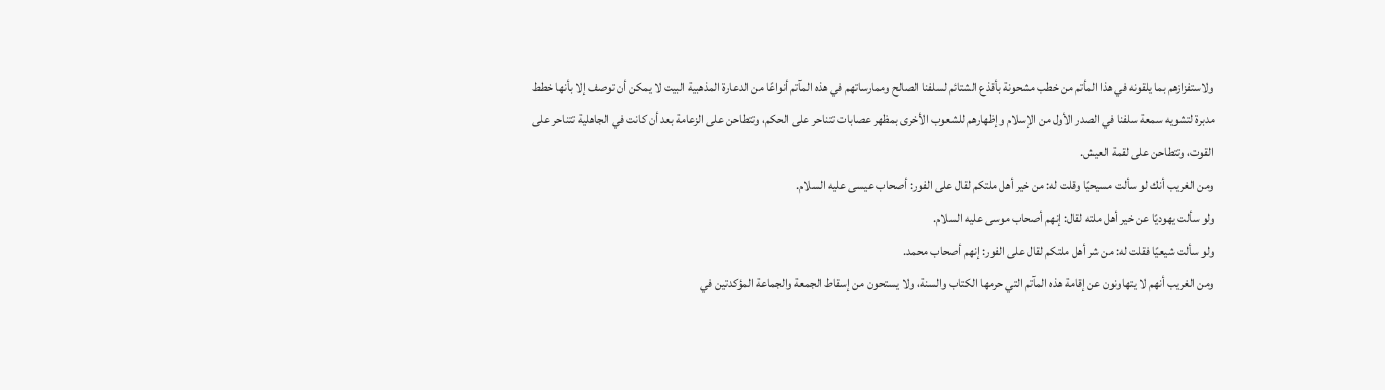ولاستفزازهم بما يلقونه في هذا المأتم من خطب مشحونة بأقذع الشتائم لسلفنا الصالح وممارساتهم في هذه المآتم أنواعًا من الدعارة المذهبية البيت لا يمكن أن توصف إلا بأنها خطط مدبرة لتشويه سمعة سلفنا في الصدر الأول من الإسلام وإظهارهم للشعوب الأخرى بمظهر عصابات تتناحر على الحكم، وتتطاحن على الزعامة بعد أن كانت في الجاهلية تتناحر على القوت، وتتطاحن على لقمة العيش.
ومن الغريب أنك لو سألت مسيحيًا وقلت له: من خير أهل ملتكم لقال على الفور: أصحاب عيسى عليه السلام.
ولو سألت يهوديًا عن خير أهل ملته لقال: إنهم أصحاب موسى عليه السلام.
ولو سألت شيعيًا فقلت له: من شر أهل ملتكم لقال على الفور: إنهم أصحاب محمد.
ومن الغريب أنهم لا يتهاونون عن إقامة هذه المآتم التي حرمها الكتاب والسنة، ولا يستحون من إسقاط الجمعة والجماعة المؤكدتين في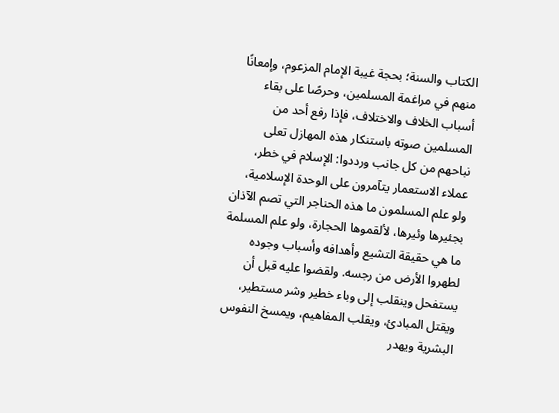الكتاب والسنة؛ بحجة غيبة الإمام المزعوم، وإمعانًا منهم في مراغمة المسلمين، وحرصًا على بقاء أسباب الخلاف والاختلاف، فإذا رفع أحد من المسلمين صوته باستنكار هذه المهازل تعلى نباحهم من كل جانب ورددوا: الإسلام في خطر، عملاء الاستعمار يتآمرون على الوحدة الإسلامية، ولو علم المسلمون ما هذه الحناجر التي تصم الآذان بجئيرها وئيرها، لألقموها الحجارة، ولو علم المسلمة ما هي حقيقة التشيع وأهدافه وأسباب وجوده لطهروا الأرض من رجسه. ولقضوا عليه قبل أن يستفحل وينقلب إلى وباء خطير وشر مستطير، ويقتل المبادئ، ويقلب المفاهيم، ويمسخ النفوس البشرية ويهدر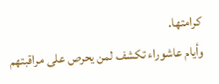كرامتها.
وأيام عاشوراء تكشف لمن يحرص على مراقبتهم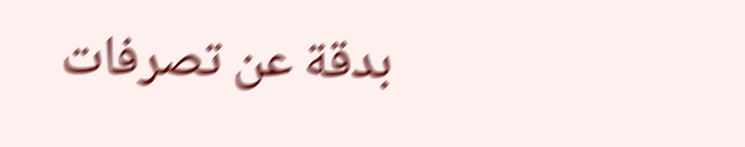بدقة عن تصرفات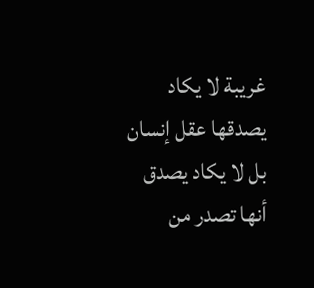غريبة لا يكاد يصدقها عقل إنسان بل لا يكاد يصدق أنها تصدر من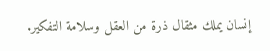إنسان يملك مثقال ذرة من العقل وسلامة التفكير.